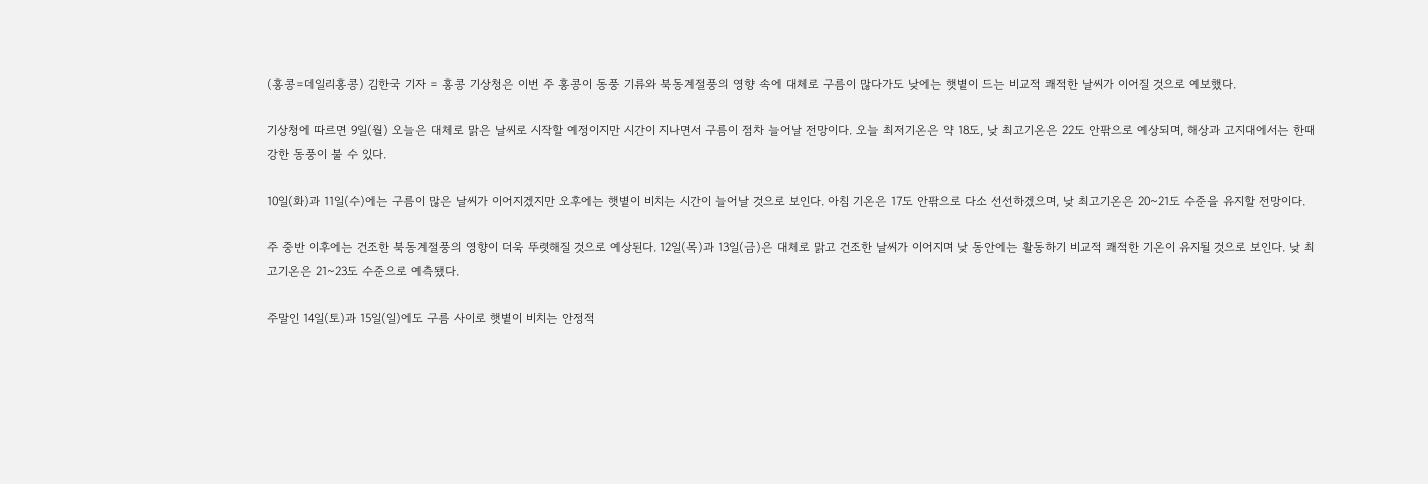(홍콩=데일리홍콩) 김한국 기자 = 홍콩 기상청은 이번 주 홍콩이 동풍 기류와 북동계절풍의 영향 속에 대체로 구름이 많다가도 낮에는 햇볕이 드는 비교적 쾌적한 날씨가 이어질 것으로 예보했다.

기상청에 따르면 9일(월) 오늘은 대체로 맑은 날씨로 시작할 예정이지만 시간이 지나면서 구름이 점차 늘어날 전망이다. 오늘 최저기온은 약 18도, 낮 최고기온은 22도 안팎으로 예상되며, 해상과 고지대에서는 한때 강한 동풍이 불 수 있다.

10일(화)과 11일(수)에는 구름이 많은 날씨가 이어지겠지만 오후에는 햇볕이 비치는 시간이 늘어날 것으로 보인다. 아침 기온은 17도 안팎으로 다소 선선하겠으며, 낮 최고기온은 20~21도 수준을 유지할 전망이다.

주 중반 이후에는 건조한 북동계절풍의 영향이 더욱 뚜렷해질 것으로 예상된다. 12일(목)과 13일(금)은 대체로 맑고 건조한 날씨가 이어지며 낮 동안에는 활동하기 비교적 쾌적한 기온이 유지될 것으로 보인다. 낮 최고기온은 21~23도 수준으로 예측됐다.

주말인 14일(토)과 15일(일)에도 구름 사이로 햇볕이 비치는 안정적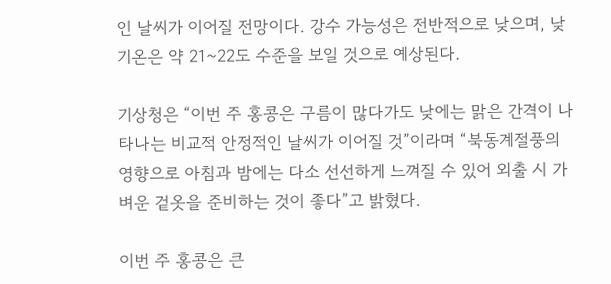인 날씨가 이어질 전망이다. 강수 가능성은 전반적으로 낮으며, 낮 기온은 약 21~22도 수준을 보일 것으로 예상된다.

기상청은 “이번 주 홍콩은 구름이 많다가도 낮에는 맑은 간격이 나타나는 비교적 안정적인 날씨가 이어질 것”이라며 “북동계절풍의 영향으로 아침과 밤에는 다소 선선하게 느껴질 수 있어 외출 시 가벼운 겉옷을 준비하는 것이 좋다”고 밝혔다.

이번 주 홍콩은 큰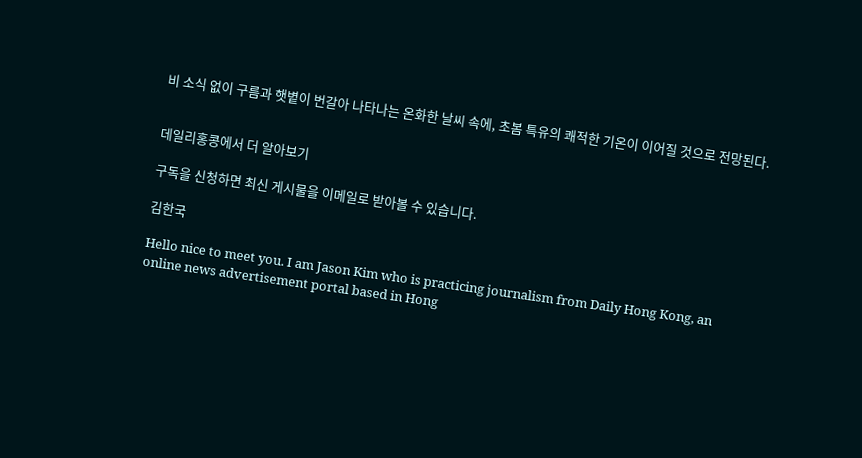비 소식 없이 구름과 햇볕이 번갈아 나타나는 온화한 날씨 속에, 초봄 특유의 쾌적한 기온이 이어질 것으로 전망된다.


데일리홍콩에서 더 알아보기

구독을 신청하면 최신 게시물을 이메일로 받아볼 수 있습니다.

김한국

Hello nice to meet you. I am Jason Kim who is practicing journalism from Daily Hong Kong, an online news advertisement portal based in Hong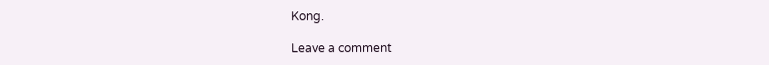Kong.

Leave a comment